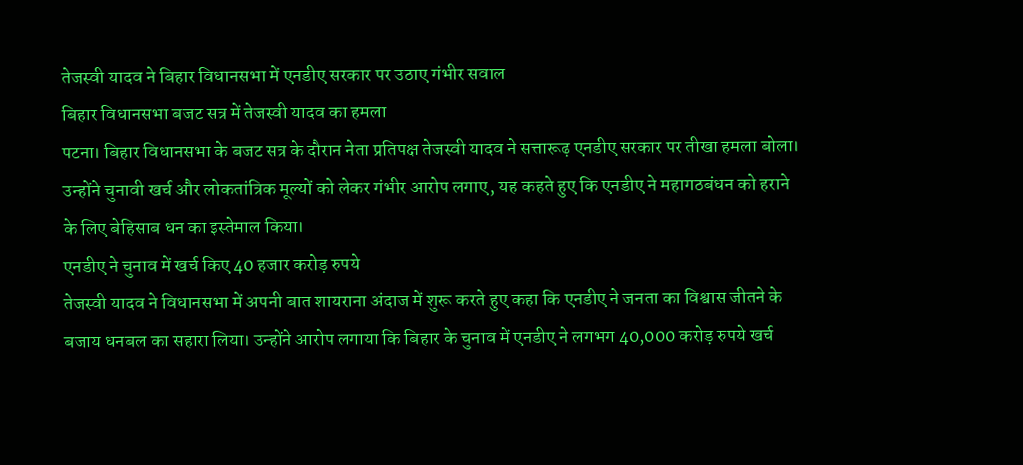तेजस्वी यादव ने बिहार विधानसभा में एनडीए सरकार पर उठाए गंभीर सवाल
बिहार विधानसभा बजट सत्र में तेजस्वी यादव का हमला
पटना। बिहार विधानसभा के बजट सत्र के दौरान नेता प्रतिपक्ष तेजस्वी यादव ने सत्तारूढ़ एनडीए सरकार पर तीखा हमला बोला। उन्होंने चुनावी खर्च और लोकतांत्रिक मूल्यों को लेकर गंभीर आरोप लगाए, यह कहते हुए कि एनडीए ने महागठबंधन को हराने के लिए बेहिसाब धन का इस्तेमाल किया।
एनडीए ने चुनाव में खर्च किए 40 हजार करोड़ रुपये
तेजस्वी यादव ने विधानसभा में अपनी बात शायराना अंदाज में शुरू करते हुए कहा कि एनडीए ने जनता का विश्वास जीतने के बजाय धनबल का सहारा लिया। उन्होंने आरोप लगाया कि बिहार के चुनाव में एनडीए ने लगभग 40,000 करोड़ रुपये खर्च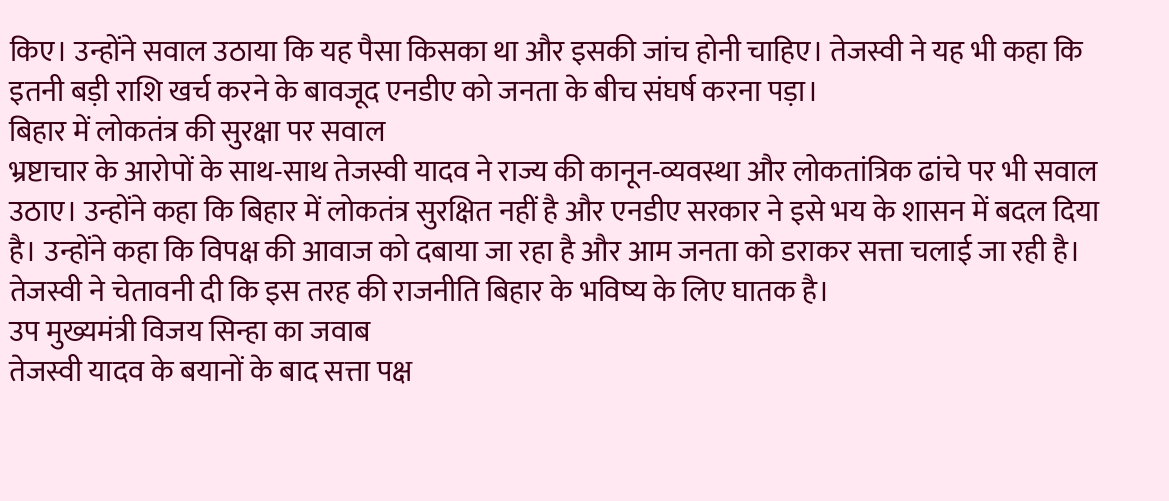किए। उन्होंने सवाल उठाया कि यह पैसा किसका था और इसकी जांच होनी चाहिए। तेजस्वी ने यह भी कहा कि इतनी बड़ी राशि खर्च करने के बावजूद एनडीए को जनता के बीच संघर्ष करना पड़ा।
बिहार में लोकतंत्र की सुरक्षा पर सवाल
भ्रष्टाचार के आरोपों के साथ-साथ तेजस्वी यादव ने राज्य की कानून-व्यवस्था और लोकतांत्रिक ढांचे पर भी सवाल उठाए। उन्होंने कहा कि बिहार में लोकतंत्र सुरक्षित नहीं है और एनडीए सरकार ने इसे भय के शासन में बदल दिया है। उन्होंने कहा कि विपक्ष की आवाज को दबाया जा रहा है और आम जनता को डराकर सत्ता चलाई जा रही है। तेजस्वी ने चेतावनी दी कि इस तरह की राजनीति बिहार के भविष्य के लिए घातक है।
उप मुख्यमंत्री विजय सिन्हा का जवाब
तेजस्वी यादव के बयानों के बाद सत्ता पक्ष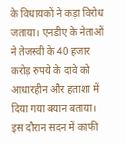के विधायकों ने कड़ा विरोध जताया। एनडीए के नेताओं ने तेजस्वी के 40 हजार करोड़ रुपये के दावे को आधारहीन और हताशा में दिया गया बयान बताया। इस दौरान सदन में काफी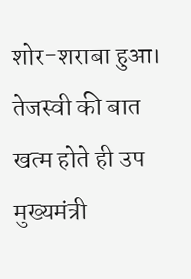शोर-शराबा हुआ। तेजस्वी की बात खत्म होते ही उप मुख्यमंत्री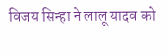विजय सिन्हा ने लालू यादव को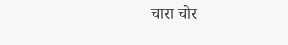चारा चोर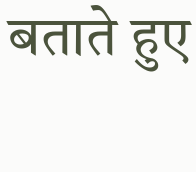बताते हुए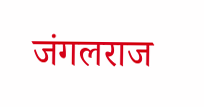जंगलराज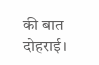की बात दोहराई।